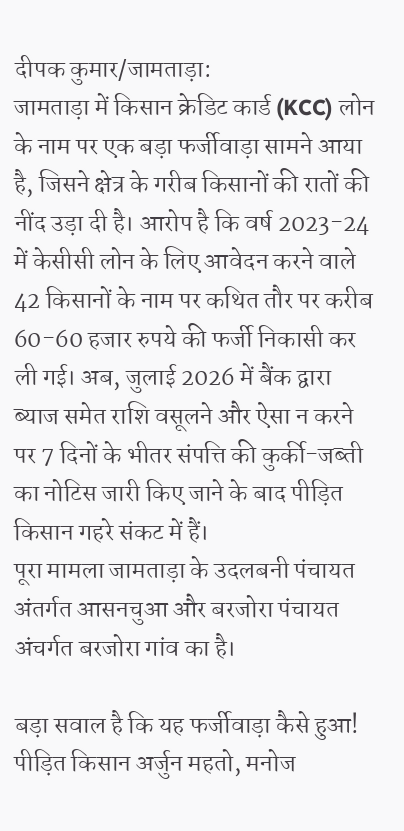दीपक कुमार/जामताड़ा:
जामताड़ा में किसान क्रेडिट कार्ड (KCC) लोन के नाम पर एक बड़ा फर्जीवाड़ा सामने आया है, जिसने क्षेत्र के गरीब किसानों की रातों की नींद उड़ा दी है। आरोप है कि वर्ष 2023-24 में केसीसी लोन के लिए आवेदन करने वाले 42 किसानों के नाम पर कथित तौर पर करीब 60-60 हजार रुपये की फर्जी निकासी कर ली गई। अब, जुलाई 2026 में बैंक द्वारा ब्याज समेत राशि वसूलने और ऐसा न करने पर 7 दिनों के भीतर संपत्ति की कुर्की-जब्ती का नोटिस जारी किए जाने के बाद पीड़ित किसान गहरे संकट में हैं।
पूरा मामला जामताड़ा के उदलबनी पंचायत अंतर्गत आसनचुआ और बरजोरा पंचायत अंचर्गत बरजोरा गांव का है।

बड़ा सवाल है कि यह फर्जीवाड़ा कैसे हुआ!
पीड़ित किसान अर्जुन महतो, मनोज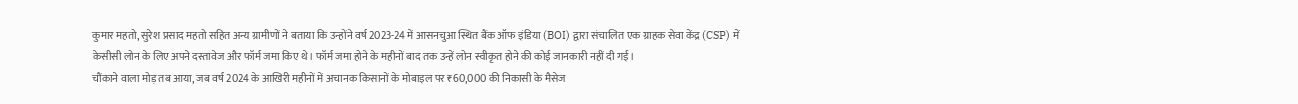कुमार महतो, सुरेश प्रसाद महतो सहित अन्य ग्रामीणों ने बताया कि उन्होंने वर्ष 2023-24 में आसनचुआ स्थित बैंक ऑफ इंडिया (BOI) द्वारा संचालित एक ग्राहक सेवा केंद्र (CSP) में केसीसी लोन के लिए अपने दस्तावेज और फॉर्म जमा किए थे। फॉर्म जमा होने के महीनों बाद तक उन्हें लोन स्वीकृत होने की कोई जानकारी नहीं दी गई।
चौंकाने वाला मोड़ तब आया, जब वर्ष 2024 के आखिरी महीनों में अचानक किसानों के मोबाइल पर ₹60,000 की निकासी के मैसेज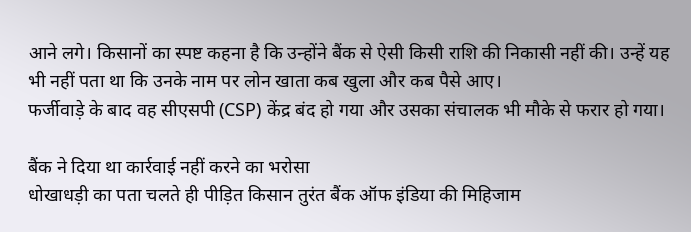आने लगे। किसानों का स्पष्ट कहना है कि उन्होंने बैंक से ऐसी किसी राशि की निकासी नहीं की। उन्हें यह भी नहीं पता था कि उनके नाम पर लोन खाता कब खुला और कब पैसे आए।
फर्जीवाड़े के बाद वह सीएसपी (CSP) केंद्र बंद हो गया और उसका संचालक भी मौके से फरार हो गया।

बैंक ने दिया था कार्रवाई नहीं करने का भरोसा
धोखाधड़ी का पता चलते ही पीड़ित किसान तुरंत बैंक ऑफ इंडिया की मिहिजाम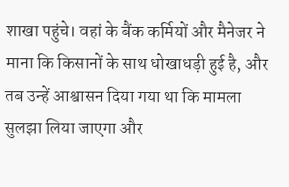शाखा पहुंचे। वहां के बैंक कर्मियों और मैनेजर ने माना कि किसानों के साथ धोखाधड़ी हुई है, और तब उन्हें आश्वासन दिया गया था कि मामला सुलझा लिया जाएगा और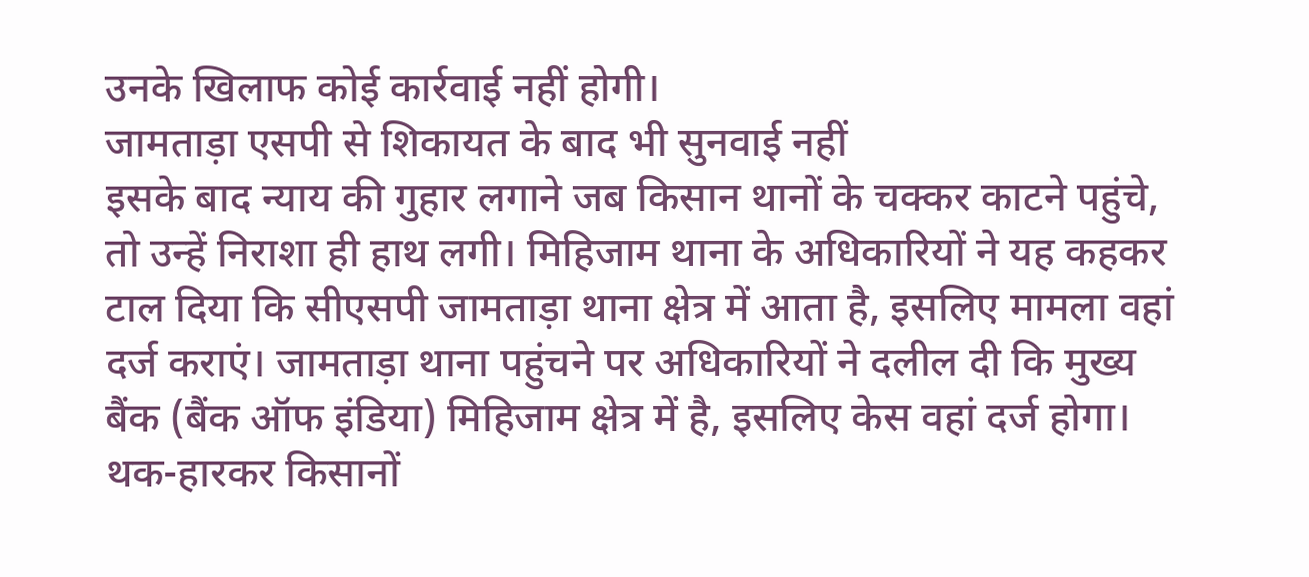उनके खिलाफ कोई कार्रवाई नहीं होगी।
जामताड़ा एसपी से शिकायत के बाद भी सुनवाई नहीं
इसके बाद न्याय की गुहार लगाने जब किसान थानों के चक्कर काटने पहुंचे, तो उन्हें निराशा ही हाथ लगी। मिहिजाम थाना के अधिकारियों ने यह कहकर टाल दिया कि सीएसपी जामताड़ा थाना क्षेत्र में आता है, इसलिए मामला वहां दर्ज कराएं। जामताड़ा थाना पहुंचने पर अधिकारियों ने दलील दी कि मुख्य बैंक (बैंक ऑफ इंडिया) मिहिजाम क्षेत्र में है, इसलिए केस वहां दर्ज होगा। थक-हारकर किसानों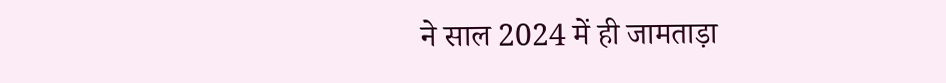ने साल 2024 में ही जामताड़ा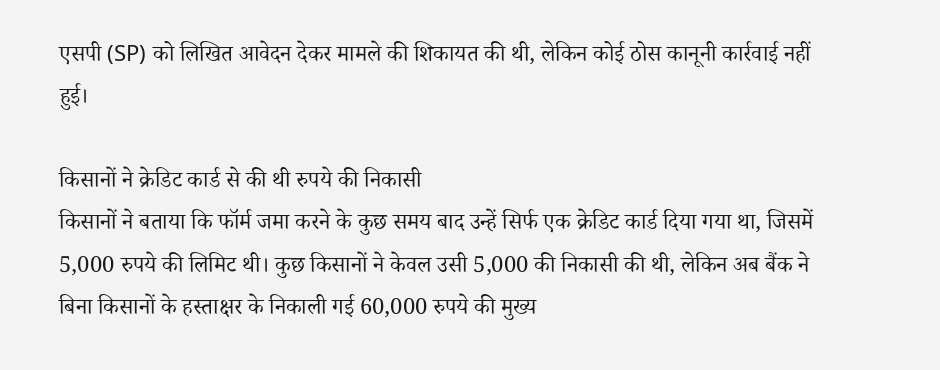एसपी (SP) को लिखित आवेदन देकर मामले की शिकायत की थी, लेकिन कोई ठोस कानूनी कार्रवाई नहीं हुई।

किसानों ने क्रेडिट कार्ड से की थी रुपये की निकासी
किसानों ने बताया कि फॉर्म जमा करने के कुछ समय बाद उन्हें सिर्फ एक क्रेडिट कार्ड दिया गया था, जिसमें 5,000 रुपये की लिमिट थी। कुछ किसानों ने केवल उसी 5,000 की निकासी की थी, लेकिन अब बैंक ने बिना किसानों के हस्ताक्षर के निकाली गई 60,000 रुपये की मुख्य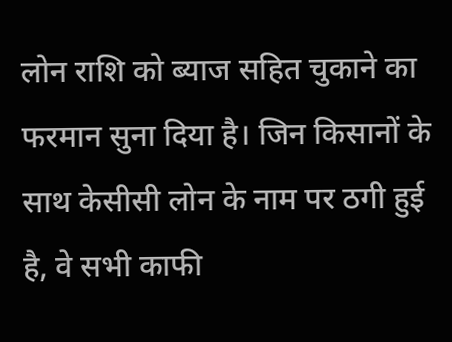लोन राशि को ब्याज सहित चुकाने का फरमान सुना दिया है। जिन किसानों के साथ केसीसी लोन के नाम पर ठगी हुई है, वे सभी काफी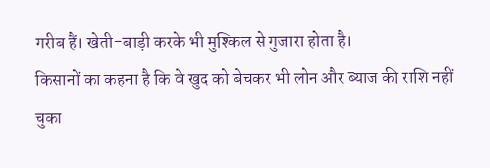गरीब हैं। खेती-बाड़ी करके भी मुश्किल से गुजारा होता है।
किसानों का कहना है कि वे खुद को बेचकर भी लोन और ब्याज की राशि नहीं चुका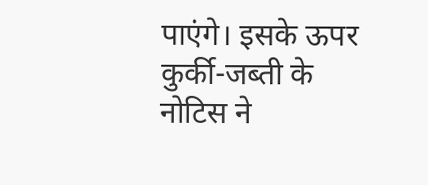पाएंगे। इसके ऊपर कुर्की-जब्ती के नोटिस ने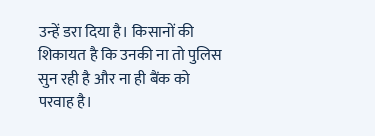उन्हें डरा दिया है। किसानों की शिकायत है कि उनकी ना तो पुलिस सुन रही है और ना ही बैंक को परवाह है।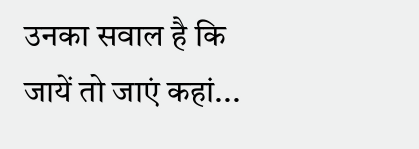उनका सवाल है कि जायें तो जाएं कहां...